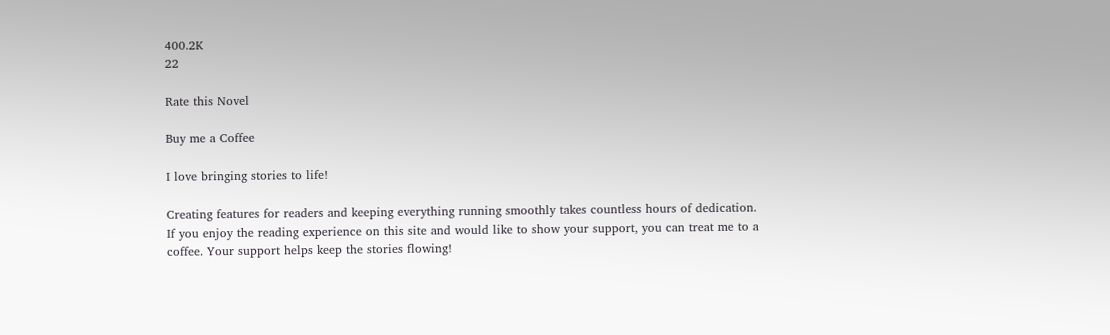400.2K
22

Rate this Novel

Buy me a Coffee

I love bringing stories to life!

Creating features for readers and keeping everything running smoothly takes countless hours of dedication. If you enjoy the reading experience on this site and would like to show your support, you can treat me to a coffee. Your support helps keep the stories flowing!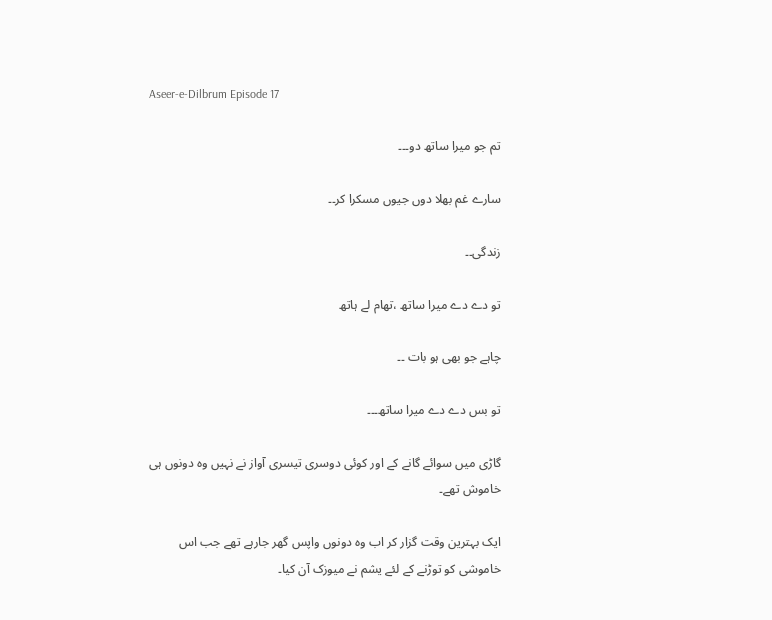Aseer-e-Dilbrum Episode 17

تم جو میرا ساتھ دو۔۔۔

سارے غم بھلا دوں جیوں مسکرا کر۔۔

زندگی۔۔

تو دے دے میرا ساتھ ،تھام لے ہاتھ

چاہے جو بھی ہو بات ۔۔

تو بس دے دے میرا ساتھ۔۔۔

گاڑی میں سوائے گانے کے اور کوئی دوسری تیسری آواز نے نہیں وہ دونوں ہی خاموش تھے۔

ایک بہترین وقت گزار کر اب وہ دونوں واپس گھر جارہے تھے جب اس خاموشی کو توڑنے کے لئے یشم نے میوزک آن کیا۔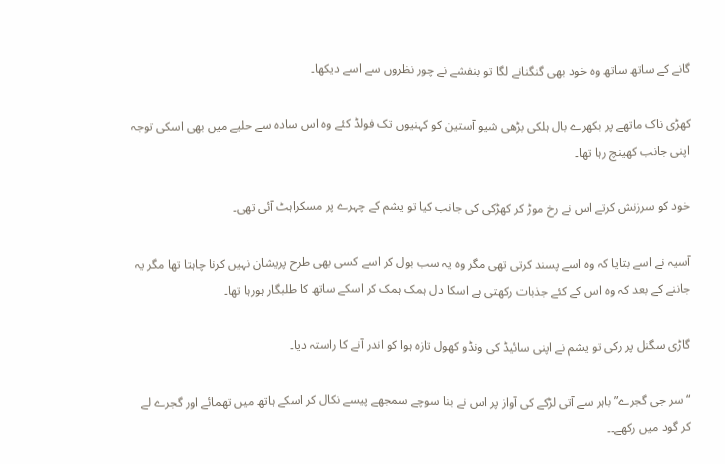گانے کے ساتھ ساتھ وہ خود بھی گنگنانے لگا تو بنفشے نے چور نظروں سے اسے دیکھا۔

کھڑی ناک ماتھے پر بکھرے بال ہلکی بڑھی شیو آستین کو کہنیوں تک فولڈ کئے وہ اس سادہ سے حلیے میں بھی اسکی توجہ اپنی جانب کھینچ رہا تھا۔

خود کو سرزنش کرتے اس نے رخ موڑ کر کھڑکی کی جانب کیا تو یشم کے چہرے پر مسکراہٹ آئی تھی۔

آسیہ نے اسے بتایا کہ وہ اسے پسند کرتی تھی مگر وہ یہ سب بول کر اسے کسی بھی طرح پریشان نہیں کرنا چاہتا تھا مگر یہ جاننے کے بعد کہ وہ اس کے کئے جذبات رکھتی ہے اسکا دل ہمک ہمک کر اسکے ساتھ کا طلبگار ہورہا تھا۔

گاڑی سگنل پر رکی تو یشم نے اپنی سائیڈ کی ونڈو کھول تازہ ہوا کو اندر آنے کا راستہ دیا۔

“سر جی گجرے”باہر سے آتی لڑکے کی آواز پر اس نے بنا سوچے سمجھے پیسے نکال کر اسکے ہاتھ میں تھمائے اور گجرے لے کر گود میں رکھے۔۔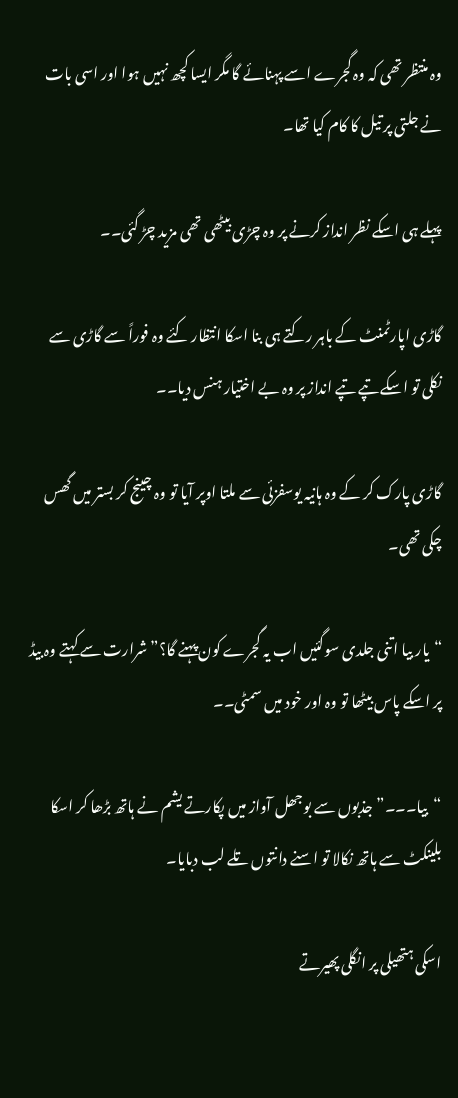وہ منتظر تھی کہ وہ گجرے اسے پہنائے گا مگر ایسا کچھ نہیں ہوا اور اسی بات نے جلتی پر تیل کا کام کیا تھا۔

پہلے ہی اسکے نظر انداز کرنے پر وہ چڑی بیٹھی تھی مزید چڑ گئی۔۔

گاڑی اپارٹمنٹ کے باہر رکتے ہی بنا اسکا انتظار کئے وہ فوراً سے گاڑی سے نکلی تو اسکے تپے تپے انداز پر وہ بے اختیار ہنس دیا۔۔

گاڑی پارک کر کے وہ ہانیہ یوسفزئی سے ملتا اوپر آیا تو وہ چینج کر بستر میں گھس چکی تھی۔

“یار بیا اتنی جلدی سوگئیں اب یہ گجرے کون پہنے گا؟”شرارت سے کہتے وہ بیڈ پر اسکے پاس بیٹھا تو وہ اور خود میں سمٹی۔۔

“بیا۔۔۔”جذبوں سے بوجھل آواز میں پکارتے یشم نے ہاتھ بڑھا کر اسکا بلینکٹ سے ہاتھ نکالا تو اسنے دانتوں تلے لب دبایا۔

اسکی ہتھیلی پر انگلی پھیرتے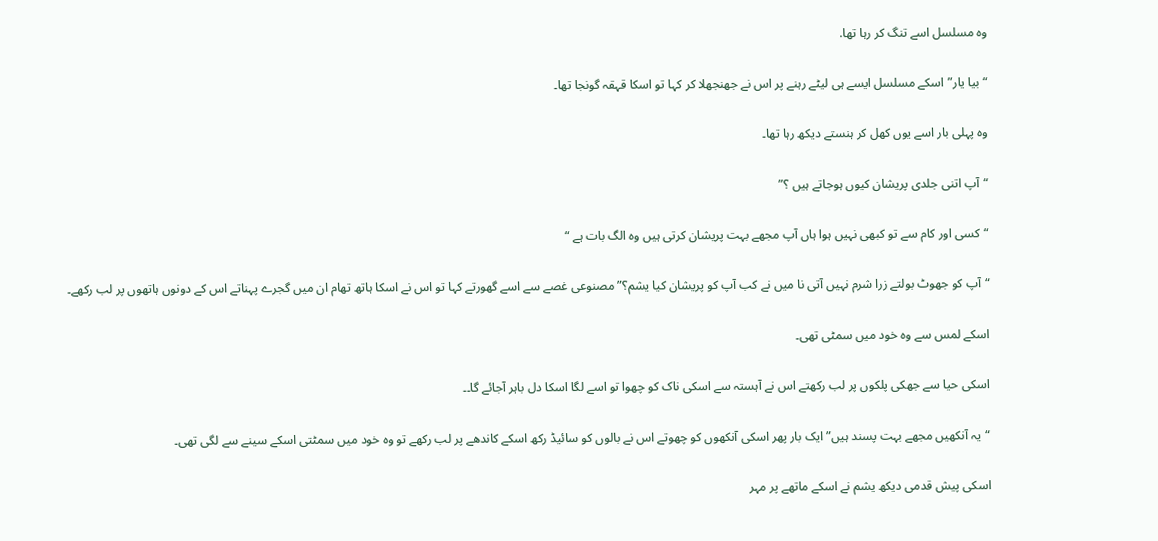وہ مسلسل اسے تنگ کر رہا تھا.

“بیا یار”اسکے مسلسل ایسے ہی لیٹے رہنے پر اس نے جھنجھلا کر کہا تو اسکا قہقہ گونجا تھا۔

وہ پہلی بار اسے یوں کھل کر ہنستے دیکھ رہا تھا۔

“آپ اتنی جلدی پریشان کیوں ہوجاتے ہیں ؟”

“کسی اور کام سے تو کبھی نہیں ہوا ہاں آپ مجھے بہت پریشان کرتی ہیں وہ الگ بات ہے “

“آپ کو جھوٹ بولتے زرا شرم نہیں آتی نا میں نے کب آپ کو پریشان کیا یشم؟”مصنوعی غصے سے اسے گھورتے کہا تو اس نے اسکا ہاتھ تھام ان میں گجرے پہناتے اس کے دونوں ہاتھوں پر لب رکھے۔

اسکے لمس سے وہ خود میں سمٹی تھی۔

اسکی حیا سے جھکی پلکوں پر لب رکھتے اس نے آہستہ سے اسکی ناک کو چھوا تو اسے لگا اسکا دل باہر آجائے گا۔۔

“یہ آنکھیں مجھے بہت پسند ہیں”ایک بار پھر اسکی آنکھوں کو چھوتے اس نے بالوں کو سائیڈ رکھ اسکے کاندھے پر لب رکھے تو وہ خود میں سمٹتی اسکے سینے سے لگی تھی۔

اسکی پیش قدمی دیکھ یشم نے اسکے ماتھے پر مہر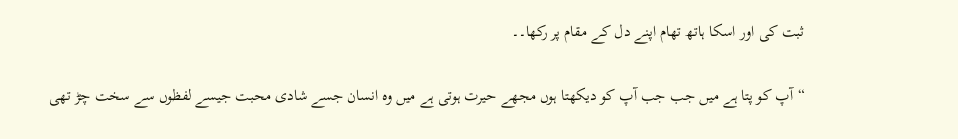ثبت کی اور اسکا ہاتھ تھام اپنے دل کے مقام پر رکھا۔۔

“آپ کو پتا ہے میں جب جب آپ کو دیکھتا ہوں مجھے حیرت ہوتی ہے میں وہ انسان جسے شادی محبت جیسے لفظوں سے سخت چڑ تھی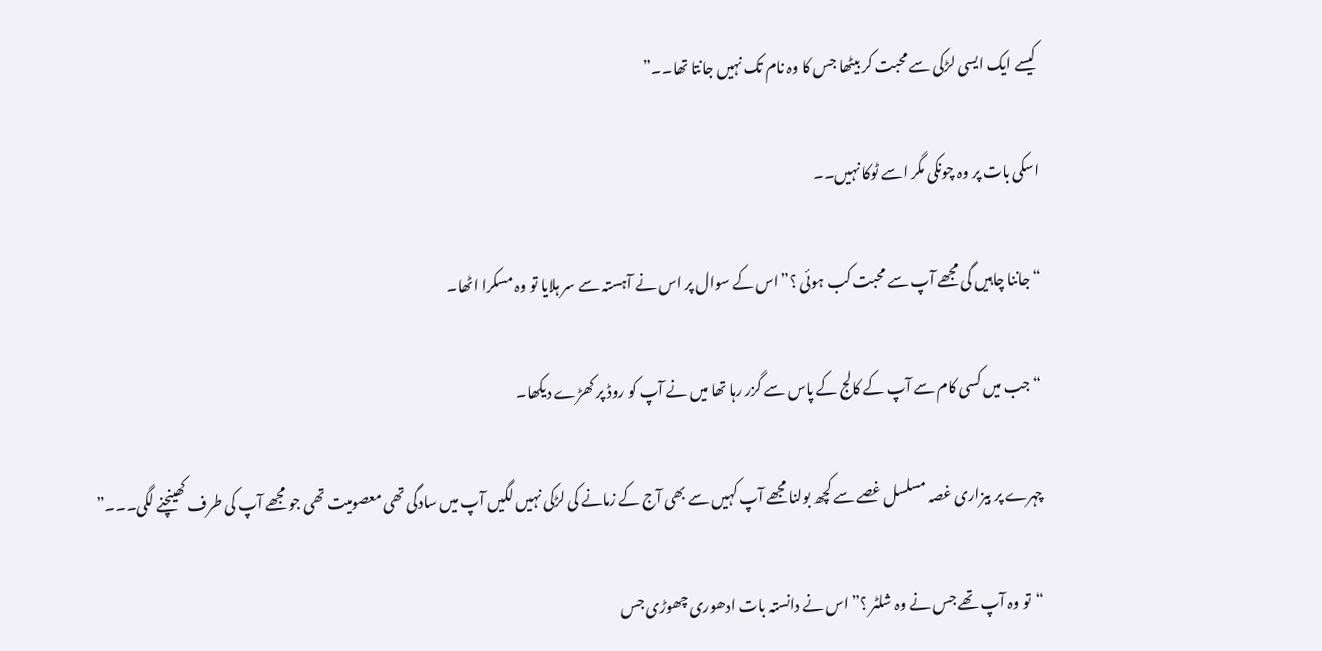کیسے ایک ایسی لڑکی سے محبت کر بیٹھا جس کا وہ نام تک نہیں جانتا تھا۔۔”

اسکی بات پر وہ چونکی مگر اسے ٹوکا نہیں۔۔

“جاننا چاہیں گی مجھے آپ سے محبت کب ہوئی ؟”اس کے سوال پر اس نے آہستہ سے سر ہلایا تو وہ مسکرا اٹھا۔

“جب میں کسی کام سے آپ کے کالج کے پاس سے گزر رہا تھا میں نے آپ کو روڈ پر کھڑے دیکھا۔

چہرے پر بیزاری غصہ مسلسل غصے سے کچھ بولنا مجھے آپ کہیں سے بھی آج کے زمانے کی لڑکی نہیں لگیں آپ میں سادگی تھی معصومیت تھی جو مجھے آپ کی طرف کھینچنے لگی۔۔۔”

“تو وہ آپ تھے جس نے وہ شلٹر ؟”اس نے دانستہ بات ادھوری چھوڑی جس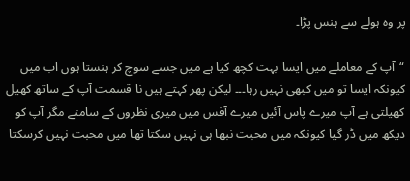پر وہ ہولے سے ہنس پڑا۔

“آپ کے معاملے میں ایسا بہت کچھ کیا ہے میں جسے سوچ کر ہنستا ہوں اب میں کیونکہ ایسا تو میں کبھی نہیں رہا۔۔۔ لیکن پھر کہتے ہیں نا قسمت آپ کے ساتھ کھیل کھیلتی ہے آپ میرے پاس آئیں میرے آفس میں میری نظروں کے سامنے مگر آپ کو دیکھ میں ڈر گیا کیونکہ میں محبت نبھا ہی نہیں سکتا تھا میں محبت نہیں کرسکتا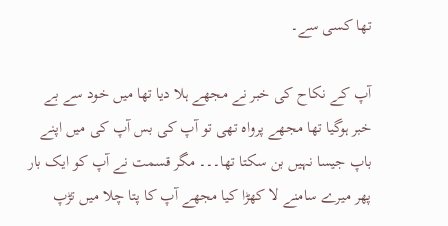تھا کسی سے۔

آپ کے نکاح کی خبر نے مجھے ہلا دیا تھا میں خود سے بے خبر ہوگیا تھا مجھے پرواہ تھی تو آپ کی بس آپ کی میں اپنے باپ جیسا نہیں بن سکتا تھا۔۔۔ مگر قسمت نے آپ کو ایک بار پھر میرے سامنے لا کھڑا کیا مجھے آپ کا پتا چلا میں تڑپ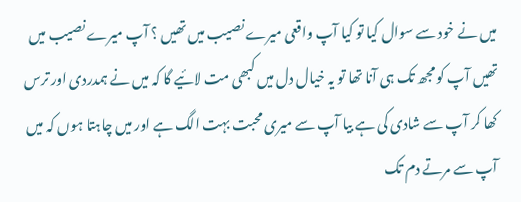میں نے خود سے سوال کیا تو کیا آپ واقعی میرے نصیب میں تھیں ؟ آپ میرے نصیب میں تھیں آپ کو مجھ تک ہی آنا تھا تو یہ خیال دل میں کبھی مت لائیے گا کہ میں نے ہمدردی اور ترس کھا کر آپ سے شادی کی ہے بیا آپ سے میری محبت بہت الگ ہے اور میں چاہتا ہوں کہ میں آپ سے مرتے دم تک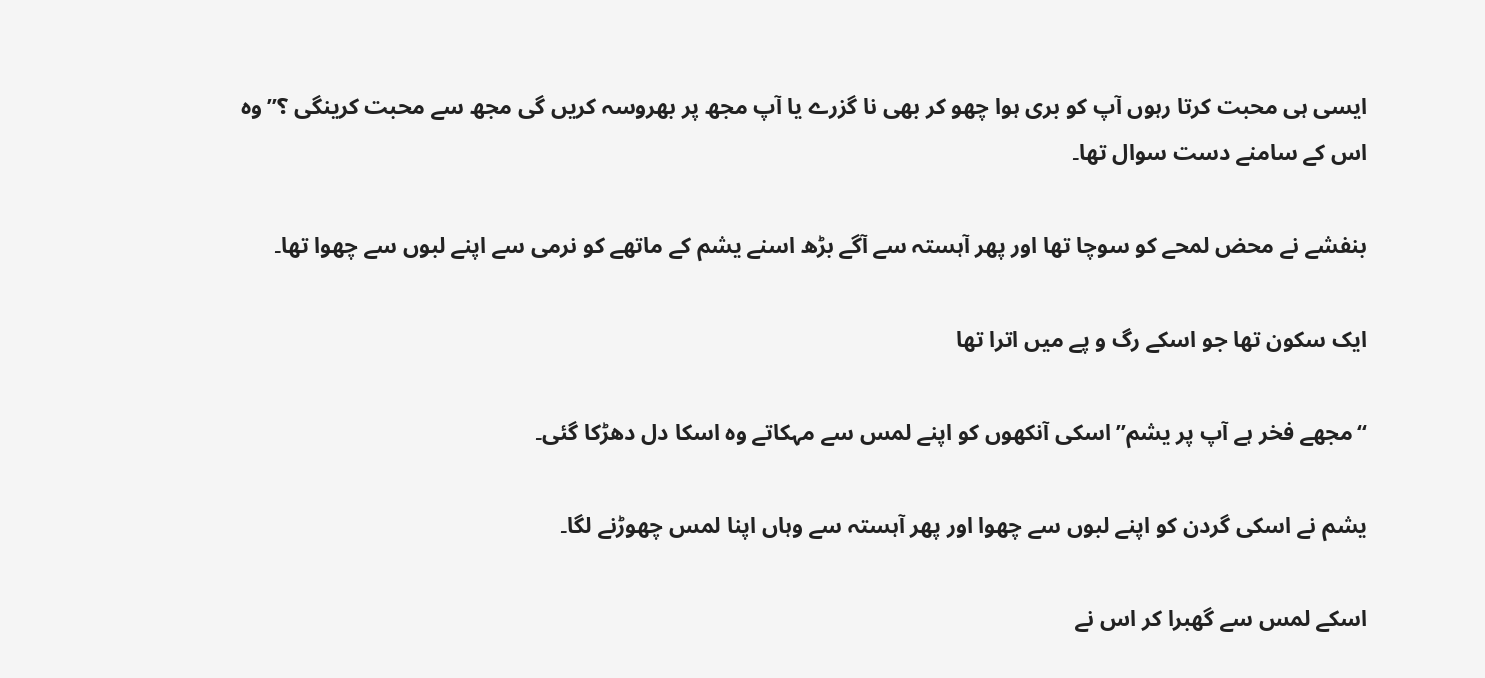ایسی ہی محبت کرتا رہوں آپ کو بری ہوا چھو کر بھی نا گزرے یا آپ مجھ پر بھروسہ کریں گی مجھ سے محبت کرینگی ؟”وہ اس کے سامنے دست سوال تھا۔

بنفشے نے محض لمحے کو سوچا تھا اور پھر آہستہ سے آگے بڑھ اسنے یشم کے ماتھے کو نرمی سے اپنے لبوں سے چھوا تھا۔

ایک سکون تھا جو اسکے رگ و پے میں اترا تھا

“مجھے فخر ہے آپ پر یشم”اسکی آنکھوں کو اپنے لمس سے مہکاتے وہ اسکا دل دھڑکا گئی۔

یشم نے اسکی گردن کو اپنے لبوں سے چھوا اور پھر آہستہ سے وہاں اپنا لمس چھوڑنے لگا۔

اسکے لمس سے گھبرا کر اس نے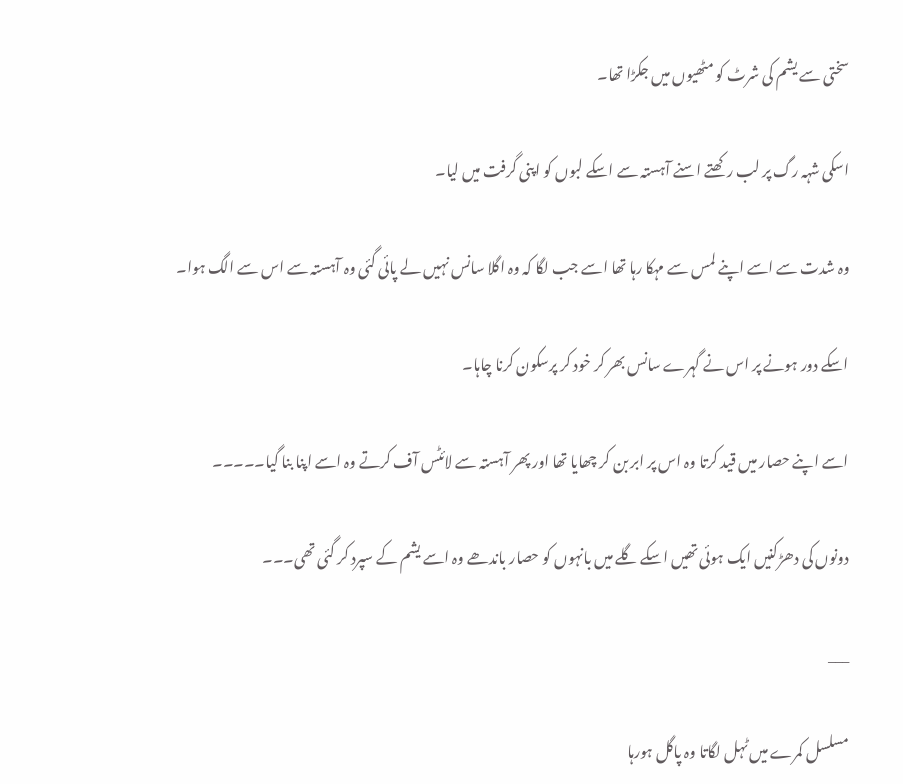سختی سے یشم کی شرٹ کو مٹھیوں میں جکڑا تھا۔

اسکی شہہ رگ پر لب رکھتے اسنے آہستہ سے اسکے لبوں کو اپنی گرفت میں لیا۔

وہ شدت سے اسے اپنے لمس سے مہکا رہا تھا اسے جب لگا کہ وہ اگلا سانس نہیں لے پائی گئی وہ آہستہ سے اس سے الگ ہوا۔

اسکے دور ہونے پر اس نے گہرے سانس بھر کر خود کر پرسکون کرنا چاہا۔

اسے اپنے حصار میں قید کرتا وہ اس پر ابر بن کر چھایا تھا اور پھر آہستہ سے لائٹس آف کرتے وہ اسے اپنا بنا گیا۔۔۔۔۔

دونوں کی دھڑکنیں ایک ہوئی تھیں اسکے گلے میں بانہوں کو حصار باندھے وہ اسے یشم کے سپرد کر گئی تھی۔۔۔

___

مسلسل کمرے میں ٹہل لگاتا وہ پاگل ہورہا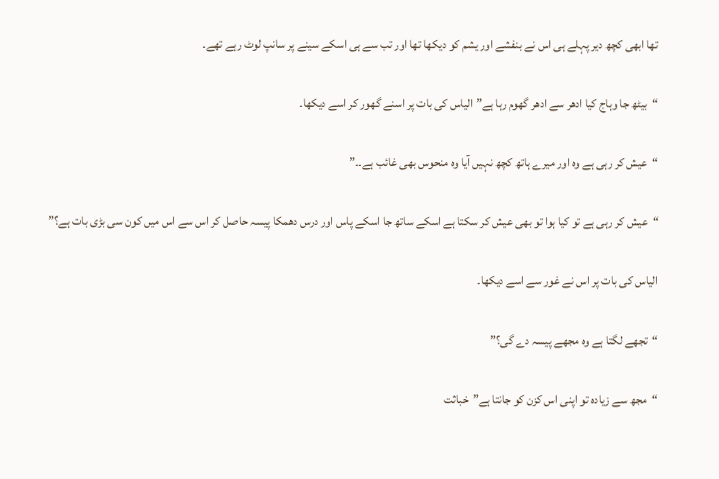تھا ابھی کچھ دیر پہلے ہی اس نے بنفشے اور یشم کو دیکھا تھا اور تب سے ہی اسکے سینے پر سانپ لوٹ رہے تھے۔

“بیٹھ جا وہاج کیا ادھر سے ادھر گھوم رہا ہے”الیاس کی بات پر اسنے گھور کر اسے دیکھا۔

“عیش کر رہی ہے وہ اور میرے ہاتھ کچھ نہیں آیا وہ منحوس بھی غائب ہے۔۔”

“عیش کر رہی ہے تو کیا ہوا تو بھی عیش کر سکتا ہے اسکے ساتھ جا اسکے پاس اور درس دھمکا پیسہ حاصل کر اس سے اس میں کون سی بڑی بات ہے؟”

الیاس کی بات پر اس نے غور سے اسے دیکھا۔

“تجھے لگتا ہے وہ مجھے پیسہ دے گی؟”

“مجھ سے زیادہ تو اپنی اس کزن کو جانتا ہے”خباثت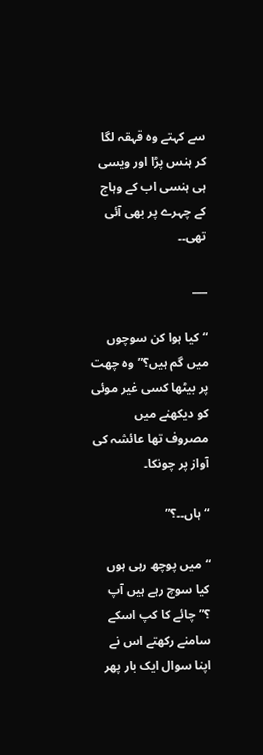سے کہتے وہ قہقہ لگا کر ہنس پڑا اور ویسی ہی ہنسی اب کے وہاج کے چہرے پر بھی آئی تھی۔۔

___

“کیا ہوا کن سوچوں میں گم ہیں؟”وہ چھت پر بیٹھا کسی غیر موئی کو دیکھنے میں مصروف تھا عائشہ کی آواز پر چونکا۔

“ہاں۔۔؟”

“میں پوچھ رہی ہوں کیا سوچ رہے ہیں آپ ؟”چائے کا کپ اسکے سامنے رکھتے اس نے اپنا سوال ایک بار پھر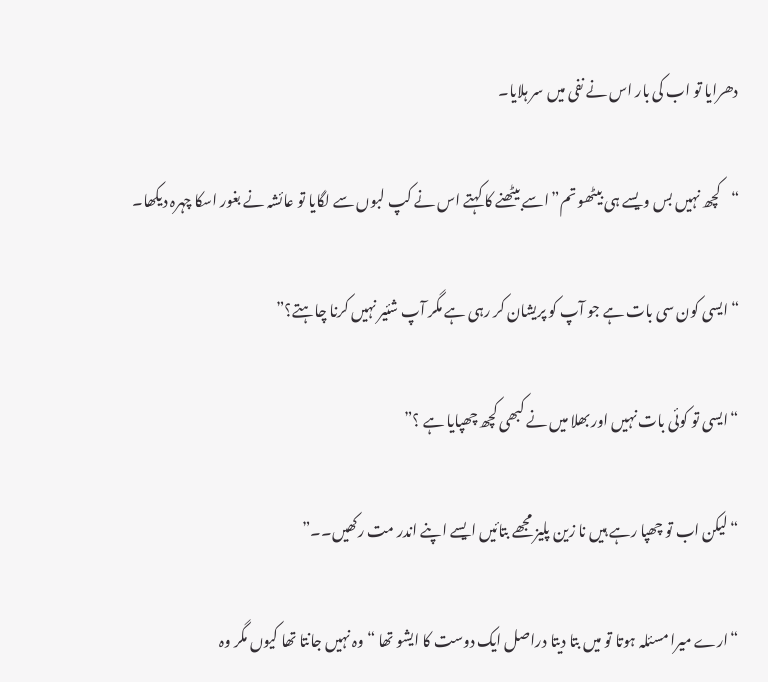دھرایا تو اب کی بار اس نے نفی میں سر ہلایا۔

“کچھ نہیں بس ویسے ہی بیٹھو تم”اسے بیٹھنے کا کہتے اس نے کپ لبوں سے لگایا تو عائشہ نے بغور اسکا چہرہ دیکھا۔

“ایسی کون سی بات ہے جو آپ کو پریشان کر رہی ہے مگر آپ شئیر نہیں کرنا چاہتے؟”

“ایسی تو کوئی بات نہیں اور بھلا میں نے کبھی کچھ چھپایا ہے ؟”

“لیکن اب تو چھپا رہے ہیں نا زین پلیز مجھے بتائیں ایسے اپنے اندر مت رکھیں۔۔”

“ارے میرا مسئلہ ہوتا تو میں بتا دیتا دراصل ایک دوست کا ایشو تھا “وہ نہیں جانتا تھا کیوں مگر وہ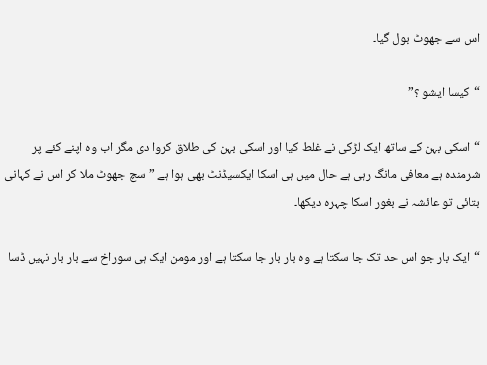اس سے جھوٹ بول گیا۔

“کیسا ایشو ؟”

“اسکی بہن کے ساتھ ایک لڑکی نے غلط کیا اور اسکی بہن کی طلاق کروا دی مگر اب وہ اپنے کئے پر شرمندہ ہے معافی مانگ رہی ہے حال میں ہی اسکا ایکسیڈنٹ بھی ہوا ہے ” سچ جھوٹ ملا کر اس نے کہانی بتائی تو عائشہ نے بغور اسکا چہرہ دیکھا۔

“ایک بار جو اس حد تک جا سکتا ہے وہ بار بار جا سکتا ہے اور مومن ایک ہی سوراخ سے بار بار نہیں ڈسا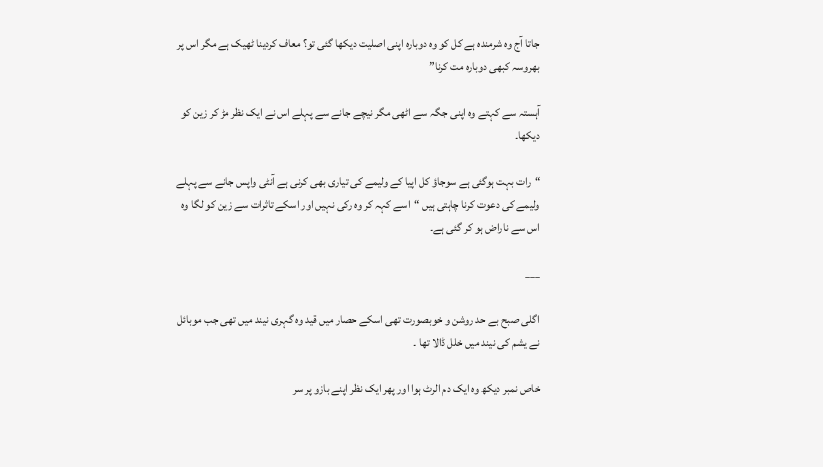جاتا آج وہ شرمندہ ہے کل کو وہ دوبارہ اپنی اصلیت دیکھا گئی تو؟ معاف کردینا ٹھیک ہے مگر اس پر بھروسہ کبھی دوبارہ مت کرنا”

آہستہ سے کہتے وہ اپنی جگہ سے اٹھی مگر نیچے جانے سے پہلے اس نے ایک نظر مڑ کر زین کو دیکھا۔

“رات بہت ہوگئی ہے سوجاؤ کل اپیا کے ولیمے کی تیاری بھی کرنی ہے آنٹی واپس جانے سے پہلے ولیمے کی دعوت کرنا چاہتی ہیں “اسے کہہ کر وہ رکی نہیں اور اسکے تاثرات سے زین کو لگا وہ اس سے ناراض ہو کر گئی ہے۔

___

اگلی صبح بے حد روشن و خوبصورت تھی اسکے حصار میں قید وہ گہری نیند میں تھی جب موبائل نے یشم کی نیند میں خلل ڈالا تھا ۔

خاص نمبر دیکھ وہ ایک دم الرٹ ہوا اور پھر ایک نظر اپنے بازو پر سر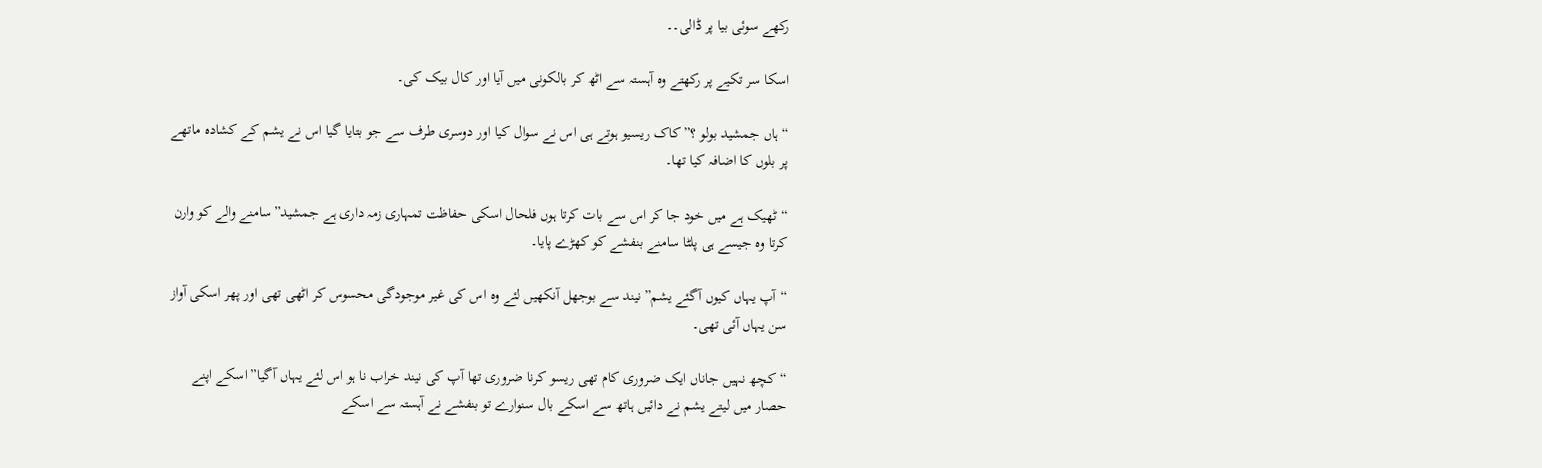رکھے سوئی بیا پر ڈالی۔۔

اسکا سر تکیے پر رکھتے وہ آہستہ سے اٹھ کر بالکونی میں آیا اور کال بیک کی۔

“ہاں جمشید بولو ؟”کاک ریسیو ہوتے ہی اس نے سوال کیا اور دوسری طرف سے جو بتایا گیا اس نے یشم کے کشادہ ماتھے پر بلوں کا اضافہ کیا تھا۔

“ٹھیک ہے میں خود جا کر اس سے بات کرتا ہوں فلحال اسکی حفاظت تمہاری زمہ داری ہے جمشید”سامنے والے کو وارن کرتا وہ جیسے ہی پلٹا سامنے بنفشے کو کھڑے پایا۔

“آپ یہاں کیوں آگئے یشم”نیند سے بوجھل آنکھیں لئے وہ اس کی غیر موجودگی محسوس کر اٹھی تھی اور پھر اسکی آواز سن یہاں آئی تھی۔

“کچھ نہیں جاناں ایک ضروری کام تھی ریسو کرنا ضروری تھا آپ کی نیند خراب نا ہو اس لئے یہاں آگیا”اسکے اپنے حصار میں لیتے یشم نے دائیں ہاتھ سے اسکے بال سنوارے تو بنفشے نے آہستہ سے اسکے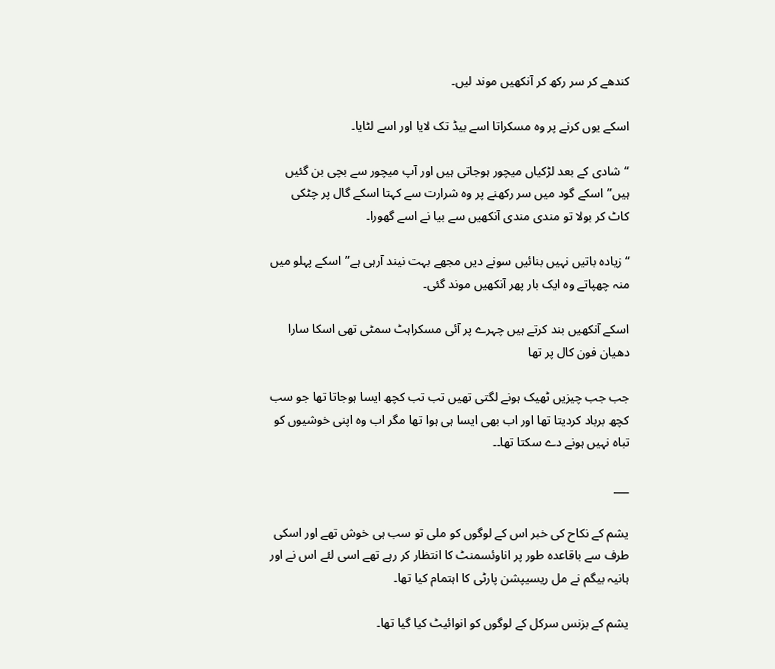کندھے کر سر رکھ کر آنکھیں موند لیں۔

اسکے یوں کرنے پر وہ مسکراتا اسے بیڈ تک لایا اور اسے لٹایا۔

“شادی کے بعد لڑکیاں میچور ہوجاتی ہیں اور آپ میچور سے بچی بن گئیں ہیں”اسکے گود میں سر رکھنے پر وہ شرارت سے کہتا اسکے گال پر چٹکی کاٹ کر بولا تو مندی مندی آنکھیں سے بیا نے اسے گھورا۔

“زیادہ باتیں نہیں بنائیں سونے دیں مجھے بہت نیند آرہی ہے”اسکے پہلو میں منہ چھپاتے وہ ایک بار پھر آنکھیں موند گئی۔

اسکے آنکھیں بند کرتے ہیں چہرے پر آئی مسکراہٹ سمٹی تھی اسکا سارا دھیان فون کال پر تھا

جب جب چیزیں ٹھیک ہونے لگتی تھیں تب تب کچھ ایسا ہوجاتا تھا جو سب کچھ برباد کردیتا تھا اور اب بھی ایسا ہی ہوا تھا مگر اب وہ اپنی خوشیوں کو تباہ نہیں ہونے دے سکتا تھا۔۔

___

یشم کے نکاح کی خبر اس کے لوگوں کو ملی تو سب ہی خوش تھے اور اسکی طرف سے باقاعدہ طور پر اناوئسمنٹ کا انتظار کر رہے تھے اسی لئے اس نے اور ہانیہ بیگم نے مل ریسیپشن پارٹی کا اہتمام کیا تھا۔

یشم کے بزنس سرکل کے لوگوں کو انوائیٹ کیا گیا تھا۔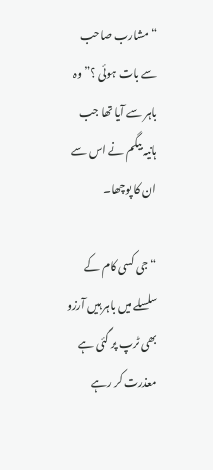“مشارب صاحب سے بات ہوئی ؟” وہ باہر سے آیا تھا جب ہانیہ بیگم نے اس سے ان کا پوچھا۔

“جی کسی کام کے سلسلے میں باہر ہیں آرزو بھی ٹرپ پر گئی ہے معذرت کر رہے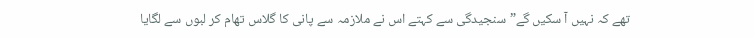تھے کہ نہیں آ سکیں گے”سنجیدگی سے کہتے اس نے ملازمہ سے پانی کا گلاس تھام کر لبوں سے لگایا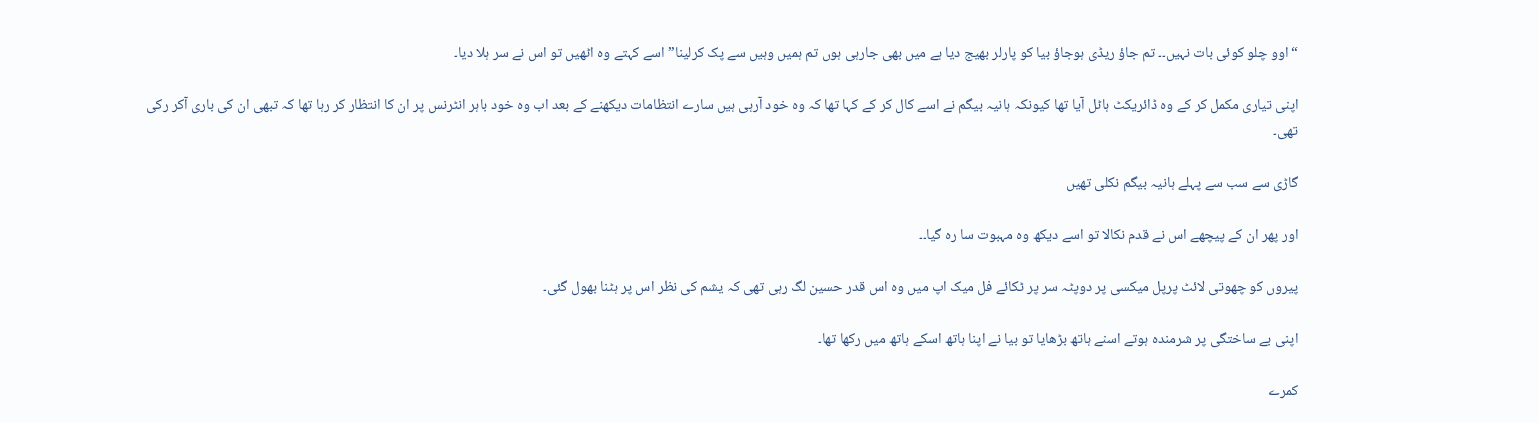“اوو چلو کوئی بات نہیں۔۔ تم جاؤ ریڈی ہوجاؤ بیا کو پارلر بھیج دیا ہے میں بھی جارہی ہوں تم ہمیں وہیں سے پک کرلینا”اسے کہتے وہ اٹھیں تو اس نے سر ہلا دیا۔

اپنی تیاری مکمل کر کے وہ ڈائریکٹ ہاٹل آیا تھا کیونکہ ہانیہ بیگم نے اسے کال کر کے کہا تھا کہ وہ خود آرہی ہیں سارے انتظامات دیکھنے کے بعد اب وہ خود باہر انٹرنس پر ان کا انتظار کر رہا تھا کہ تبھی ان کی باری آکر رکی تھی۔

گاڑی سے سب سے پہلے ہانیہ بیگم نکلی تھیں

اور پھر ان کے پیچھے اس نے قدم نکالا تو اسے دیکھ وہ مہبوت سا رہ گیا۔۔

پیروں کو چھوتی لائٹ پرپل میکسی پر دوپٹہ سر پر ٹکائے فل میک اپ میں وہ اس قدر حسین لگ رہی تھی کہ یشم کی نظر اس پر ہٹنا بھول گئی۔

اپنی بے ساختگی پر شرمندہ ہوتے اسنے ہاتھ بڑھایا تو بیا نے اپنا ہاتھ اسکے ہاتھ میں رکھا تھا۔

کمرے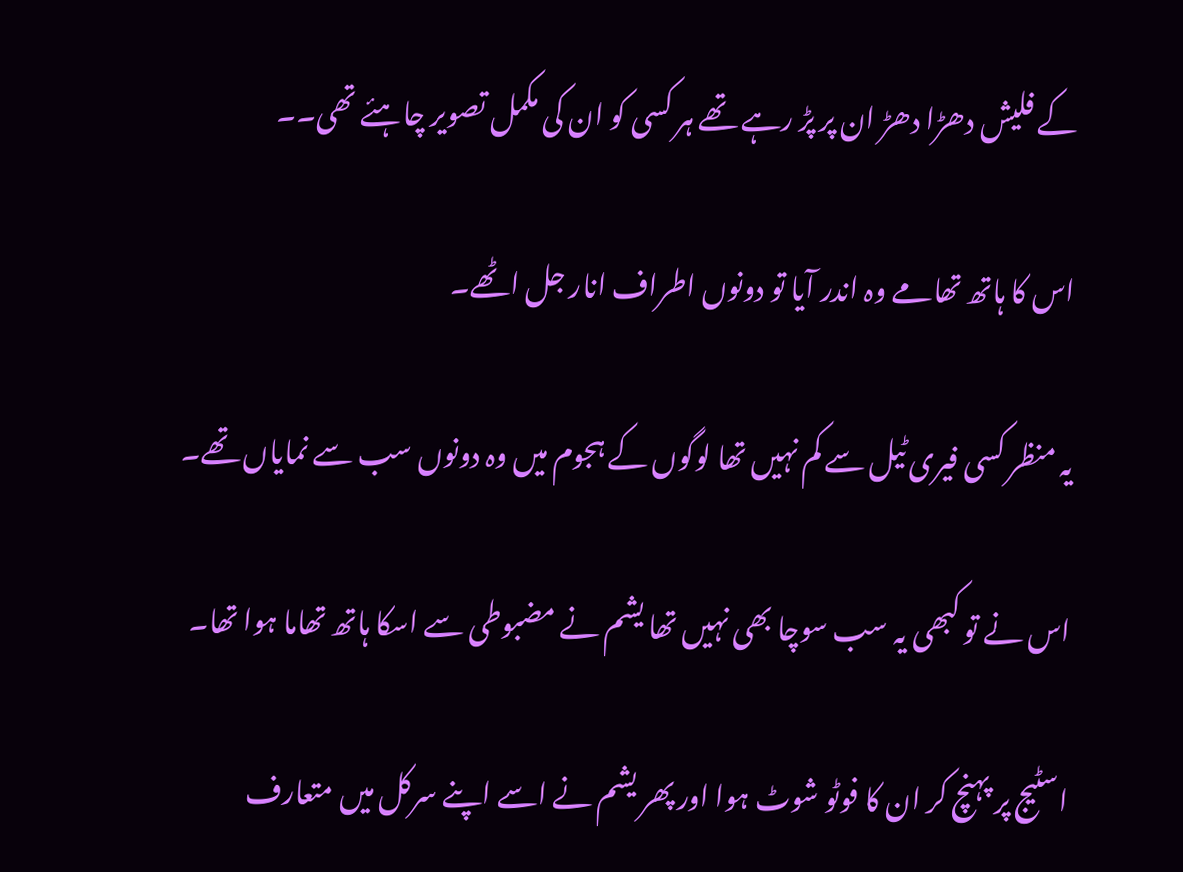کے فلیش دھڑا دھڑ ان پر پڑ رہے تھے ہر کسی کو ان کی مکمل تصویر چاہئے تھی۔۔

اس کا ہاتھ تھامے وہ اندر آیا تو دونوں اطراف انار جل اٹھے۔

یہ منظر کسی فیری ٹیل سے کم نہیں تھا لوگوں کے ہجوم میں وہ دونوں سب سے نمایاں تھے۔

اس نے تو کبھی یہ سب سوچا بھی نہیں تھا یشم نے مضبوطی سے اسکا ہاتھ تھاما ہوا تھا۔

اسٹیج پر پہنچ کر ان کا فوٹو شوٹ ہوا اور پھر یشم نے اسے اپنے سرکل میں متعارف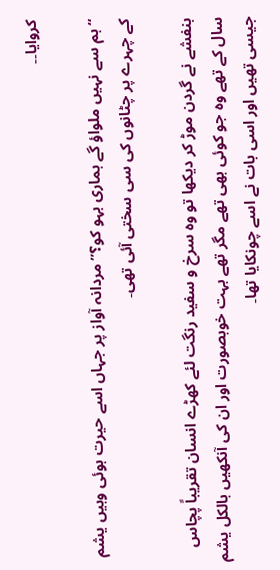کروایا۔۔

“ہم سے نہیں ملواؤ گے ہماری بہو کو؟”مردانہ آواز پر جہاں اسے حیرت ہوئی وہیں یشم کے چہرے پر چٹانوں کی سی سختی آئی تھی۔

بنفشے نے گردن موڑ کر دیکھا تو وہ سرخ و سفید رنگت لئے کھڑے انسان تقریباً پچاس سال کے تھے وہ جو کوئی بھی تھے مگر تھے بہت خوبصورت اور ان کی آنکھیں بالکل یشم جیسی تھیں اور اسی بات نے اسے چونکایا تھا۔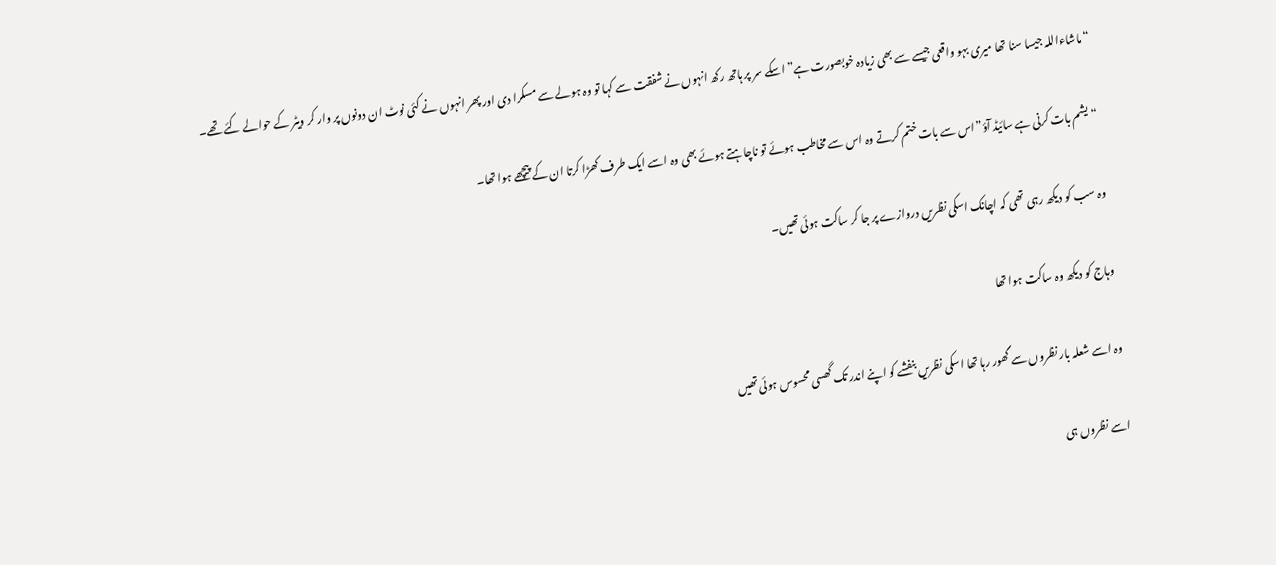“ماشاءاللہ جیسا سنا تھا میری بہو واقعی جیسے سے بھی زیادہ خوبصورت ہے”اسکے سر پر ہاتھ رکھ انہوں نے شفقت سے کہا تو وہ ہولے سے مسکرا دی اور پھر انہوں نے کئی نوٹ ان دونوں پر وار کر ویٹر کے حوالے کئے تھے۔

“یشم بات کرنی ہے سائیڈ آؤ”اس سے بات ختم کرتے وہ اس سے مخاطب ہوئے تو ناچاہتے ہوئے بھی وہ اسے ایک طرف کھڑا کرتا ان کے پیچھے ہوا تھا۔

وہ سب کو دیکھ رہی تھی کہ اچانک اسکی نظریں دروازے پر جا کر ساکت ہوئی تھیں۔

وہاج کو دیکھ وہ ساکت ہوا تھا

وہ اسے شعلہ بار نظروں سے گھور رہا تھا اسکی نظریں بنفشے کو اپنے اندر تک گھسی محسوس ہوئی تھیں

اسے نظروں ہی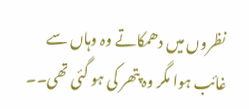نظروں میں دھمکاتے وہ وہاں سے غائب ہوا مگر وہ پتھر کی ہو گئی تھی۔۔